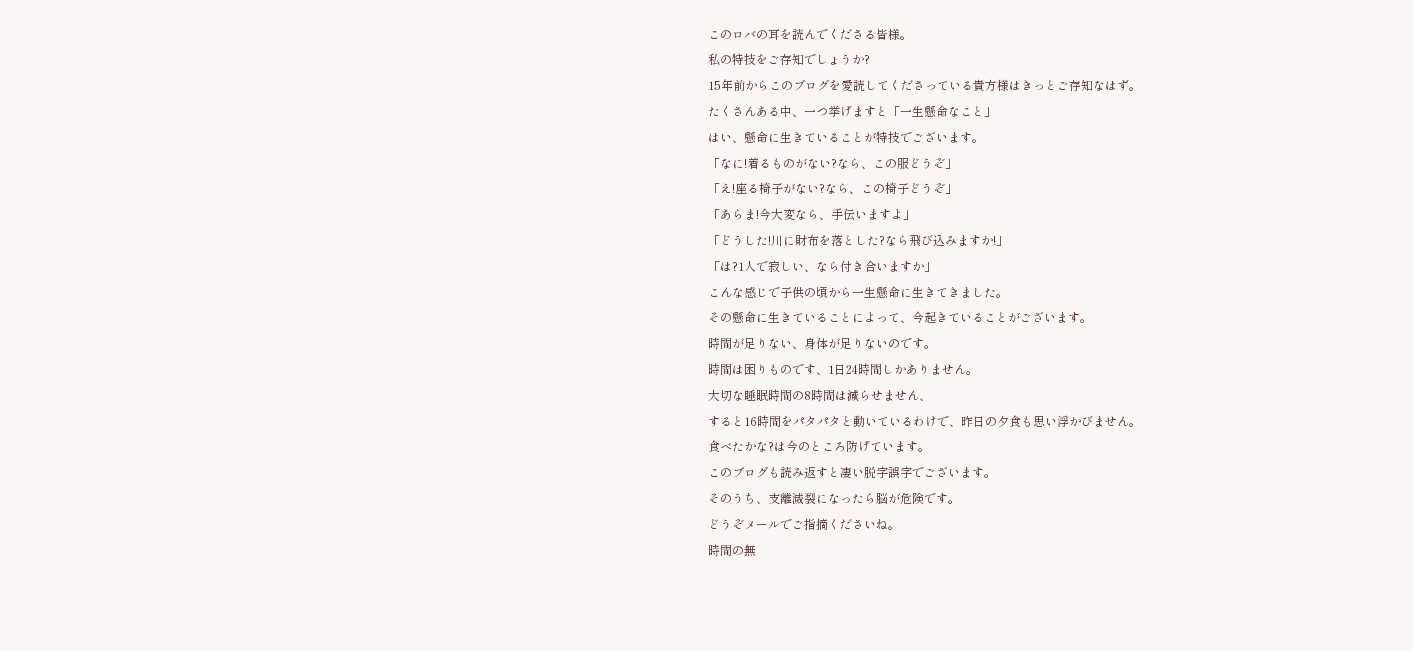このロバの耳を読んでくださる皆様。
私の特技をご存知でしょうか?
15年前からこのブログを愛読してくださっている貴方様はきっとご存知なはず。
たくさんある中、一つ挙げますと「一生懸命なこと」
はい、懸命に生きていることが特技でございます。
「なに!着るものがない?なら、この服どうぞ」
「え!座る椅子がない?なら、この椅子どうぞ」
「あらま!今大変なら、手伝いますよ」
「どうした!川に財布を落とした?なら飛び込みますか!」
「は?1人で寂しい、なら付き合いますか」
こんな感じで子供の頃から一生懸命に生きてきました。
その懸命に生きていることによって、今起きていることがございます。
時間が足りない、身体が足りないのです。
時間は困りものです、1日24時間しかありません。
大切な睡眠時間の8時間は減らせません、
すると16時間をパタパタと動いているわけで、昨日の夕食も思い浮かびません。
食べたかな?は今のところ防げています。
このブログも読み返すと凄い脱字誤字でございます。
そのうち、支離滅裂になったら脳が危険です。
どうぞメールでご指摘くださいね。
時間の無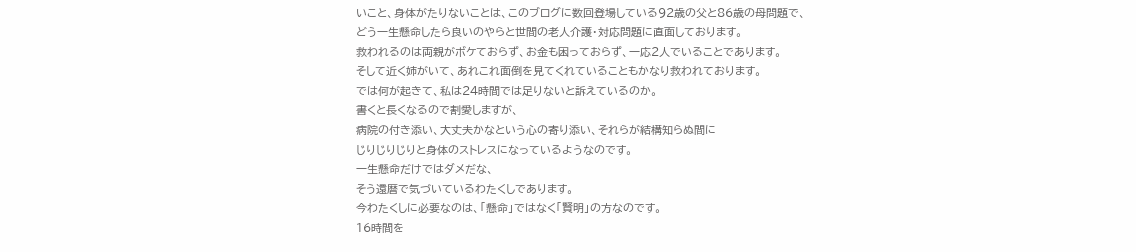いこと、身体がたりないことは、このブログに数回登場している92歳の父と86歳の母問題で、
どう一生懸命したら良いのやらと世間の老人介護・対応問題に直面しております。
救われるのは両親がボケておらず、お金も困っておらず、一応2人でいることであります。
そして近く姉がいて、あれこれ面倒を見てくれていることもかなり救われております。
では何が起きて、私は24時間では足りないと訴えているのか。
書くと長くなるので割愛しますが、
病院の付き添い、大丈夫かなという心の寄り添い、それらが結構知らぬ間に
じりじりじりと身体のストレスになっているようなのです。
一生懸命だけではダメだな、
そう還暦で気づいているわたくしであります。
今わたくしに必要なのは、「懸命」ではなく「賢明」の方なのです。
16時間を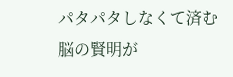パタパタしなくて済む脳の賢明が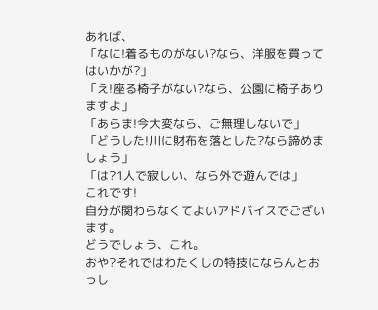あれば、
「なに!着るものがない?なら、洋服を買ってはいかが?」
「え!座る椅子がない?なら、公園に椅子ありますよ」
「あらま!今大変なら、ご無理しないで」
「どうした!川に財布を落とした?なら諦めましょう」
「は?1人で寂しい、なら外で遊んでは」
これです!
自分が関わらなくてよいアドバイスでございます。
どうでしょう、これ。
おや?それではわたくしの特技にならんとおっし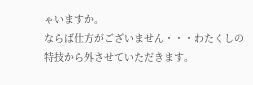ゃいますか。
ならば仕方がございません・・・わたくしの特技から外させていただきます。